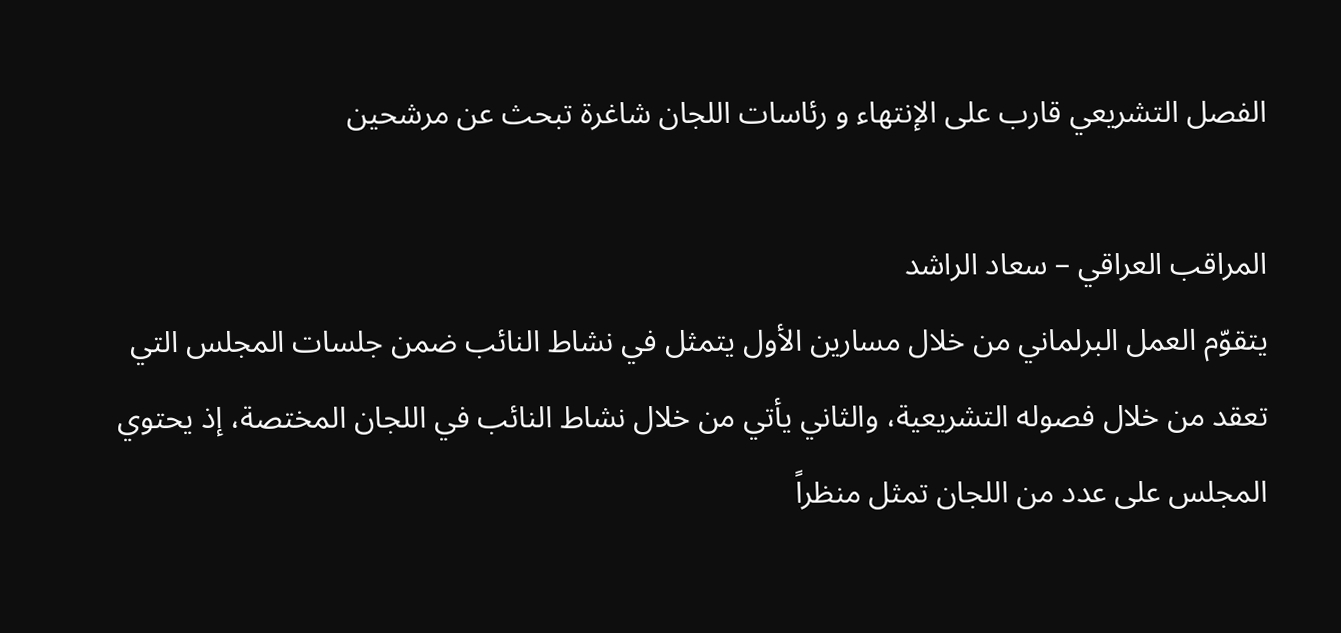الفصل التشريعي قارب على الإنتهاء و رئاسات اللجان شاغرة تبحث عن مرشحين

المراقب العراقي – سعاد الراشد
يتقوّم العمل البرلماني من خلال مسارين الأول يتمثل في نشاط النائب ضمن جلسات المجلس التي تعقد من خلال فصوله التشريعية، والثاني يأتي من خلال نشاط النائب في اللجان المختصة، إذ يحتوي المجلس على عدد من اللجان تمثل منظراً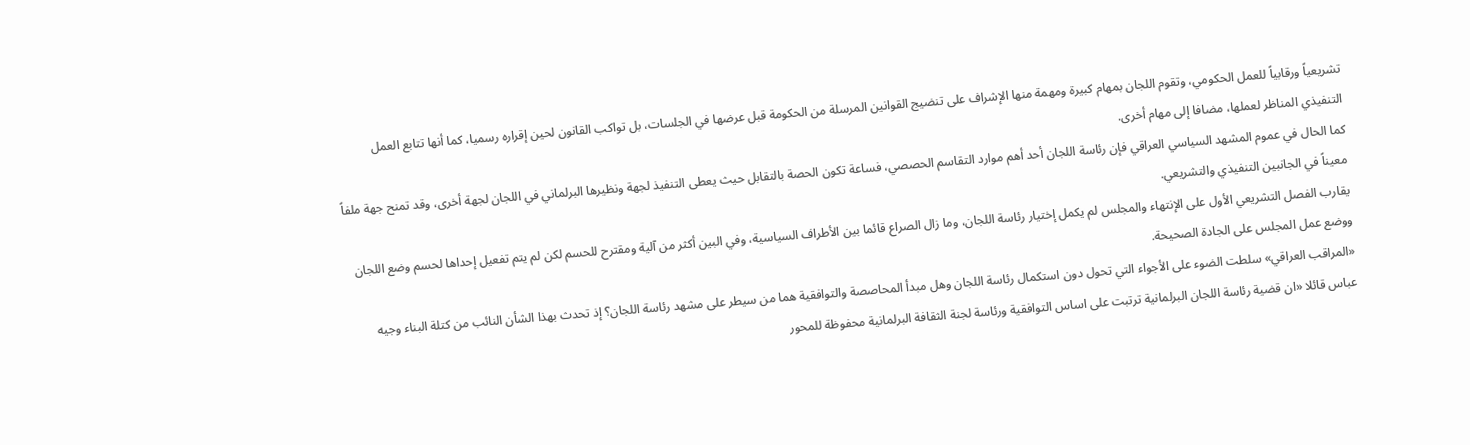تشريعياً ورقابياً للعمل الحكومي، وتقوم اللجان بمهام كبيرة ومهمة منها الإشراف على تنضيج القوانين المرسلة من الحكومة قبل عرضها في الجلسات، بل تواكب القانون لحين إقراره رسميا، كما أنها تتابع العمل التنفيذي المناظر لعملها، مضافا إلى مهام أخرى.
كما الحال في عموم المشهد السياسي العراقي فإن رئاسة اللجان أحد أهم موارد التقاسم الحصصي، فساعة تكون الحصة بالتقابل حيث يعطى التنفيذ لجهة ونظيرها البرلماني في اللجان لجهة أخرى، وقد تمنح جهة ملفاً معيناً في الجانبين التنفيذي والتشريعي.
يقارب الفصل التشريعي الأول على الإنتهاء والمجلس لم يكمل إختيار رئاسة اللجان، وما زال الصراع قائما بين الأطراف السياسية، وفي البين أكثر من آلية ومقترح للحسم لكن لم يتم تفعيل إحداها لحسم وضع اللجان ووضع عمل المجلس على الجادة الصحيحة.
«المراقب العراقي» سلطت الضوء على الأجواء التي تحول دون استكمال رئاسة اللجان وهل مبدأ المحاصصة والتوافقية هما من سيطر على مشهد رئاسة اللجان؟ إذ تحدث بهذا الشأن النائب من كتلة البناء وجيه عباس قائلا «ان قضية رئاسة اللجان البرلمانية ترتبت على اساس التوافقية ورئاسة لجنة الثقافة البرلمانية محفوظة للمحور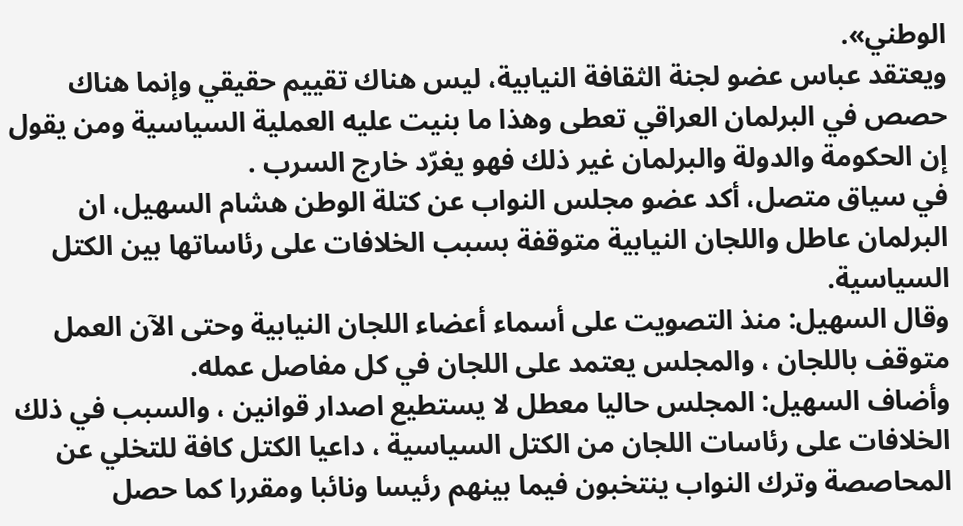الوطني».
ويعتقد عباس عضو لجنة الثقافة النيابية، ليس هناك تقييم حقيقي وإنما هناك حصص في البرلمان العراقي تعطى وهذا ما بنيت عليه العملية السياسية ومن يقول إن الحكومة والدولة والبرلمان غير ذلك فهو يغرّد خارج السرب .
في سياق متصل، أكد عضو مجلس النواب عن كتلة الوطن هشام السهيل، ان البرلمان عاطل واللجان النيابية متوقفة بسبب الخلافات على رئاساتها بين الكتل السياسية.
وقال السهيل: منذ التصويت على أسماء أعضاء اللجان النيابية وحتى الآن العمل متوقف باللجان ، والمجلس يعتمد على اللجان في كل مفاصل عمله.
وأضاف السهيل: المجلس حاليا معطل لا يستطيع اصدار قوانين ، والسبب في ذلك الخلافات على رئاسات اللجان من الكتل السياسية ، داعيا الكتل كافة للتخلي عن المحاصصة وترك النواب ينتخبون فيما بينهم رئيسا ونائبا ومقررا كما حصل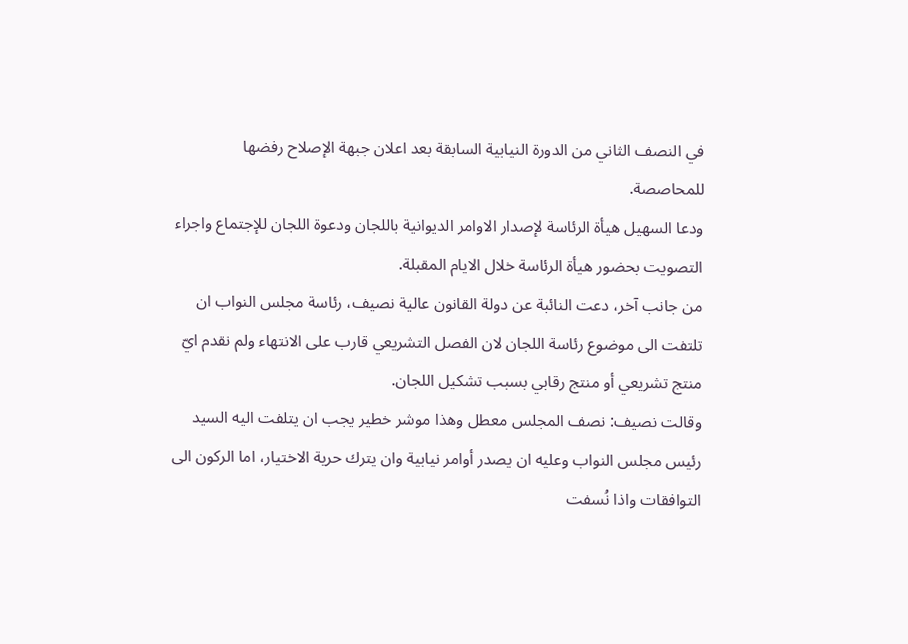في النصف الثاني من الدورة النيابية السابقة بعد اعلان جبهة الإصلاح رفضها للمحاصصة.
ودعا السهيل هيأة الرئاسة لإصدار الاوامر الديوانية باللجان ودعوة اللجان للإجتماع واجراء التصويت بحضور هيأة الرئاسة خلال الايام المقبلة.
من جانب آخر، دعت النائبة عن دولة القانون عالية نصيف، رئاسة مجلس النواب ان تلتفت الى موضوع رئاسة اللجان لان الفصل التشريعي قارب على الانتهاء ولم نقدم ايّ منتج تشريعي أو منتج رقابي بسبب تشكيل اللجان.
وقالت نصيف: نصف المجلس معطل وهذا موشر خطير يجب ان يتلفت اليه السيد رئيس مجلس النواب وعليه ان يصدر أوامر نيابية وان يترك حرية الاختيار، اما الركون الى التوافقات واذا نُسفت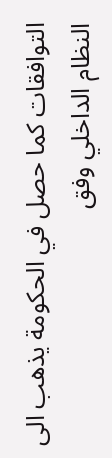التوافقات كما حصل في الحكومة يذهب الى النظام الداخلي وفق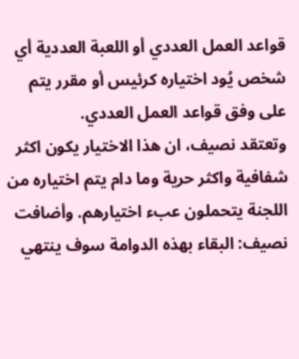قواعد العمل العددي أو اللعبة العددية أي شخص يُود اختياره كرئيس أو مقرر يتم على وفق قواعد العمل العددي.
وتعتقد نصيف، ان هذا الاختيار يكون اكثر شفافية واكثر حرية وما دام يتم اختياره من اللجنة يتحملون عبء اختيارهم. وأضافت نصيف: البقاء بهذه الدوامة سوف ينتهي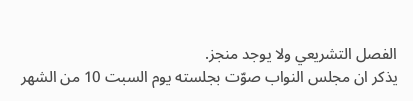الفصل التشريعي ولا يوجد منجز.
يذكر ان مجلس النواب صوّت بجلسته يوم السبت 10 من الشهر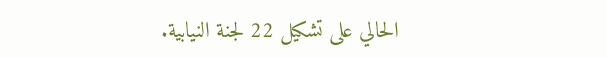الحالي على تشكيل 22 لجنة النيابية.